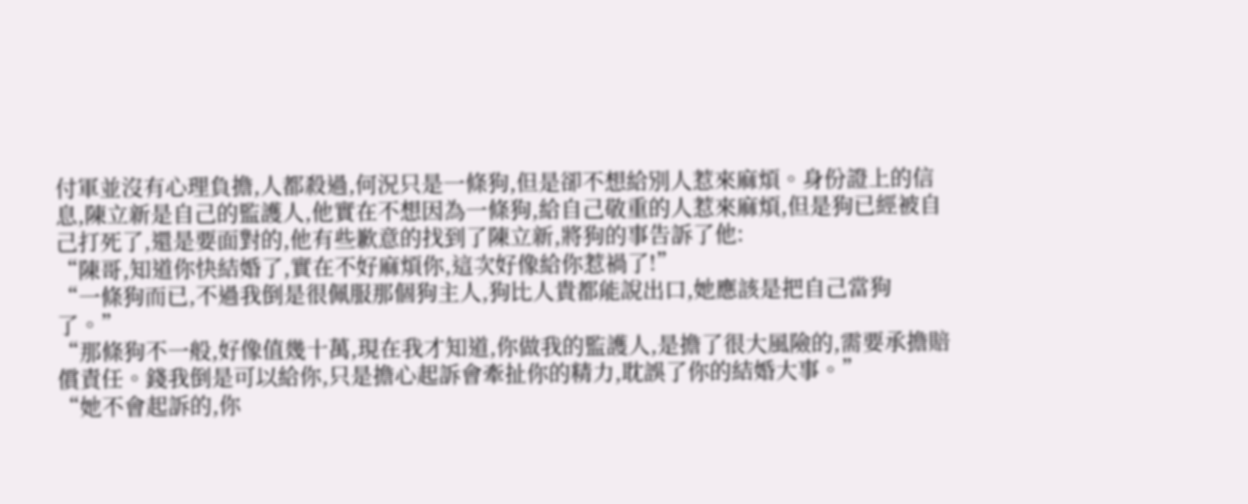付軍並沒有心理負擔,人都殺過,何況只是一條狗,但是卻不想給別人惹來麻煩。身份證上的信息,陳立新是自己的監護人,他實在不想因為一條狗,給自己敬重的人惹來麻煩,但是狗已經被自己打死了,還是要面對的,他有些歉意的找到了陳立新,將狗的事告訴了他:
“陳哥,知道你快結婚了,實在不好麻煩你,這次好像給你惹禍了!”
“一條狗而已,不過我倒是很佩服那個狗主人,狗比人貴都能說出口,她應該是把自己當狗了。”
“那條狗不一般,好像值幾十萬,現在我才知道,你做我的監護人,是擔了很大風險的,需要承擔賠償責任。錢我倒是可以給你,只是擔心起訴會牽扯你的精力,耽誤了你的結婚大事。”
“她不會起訴的,你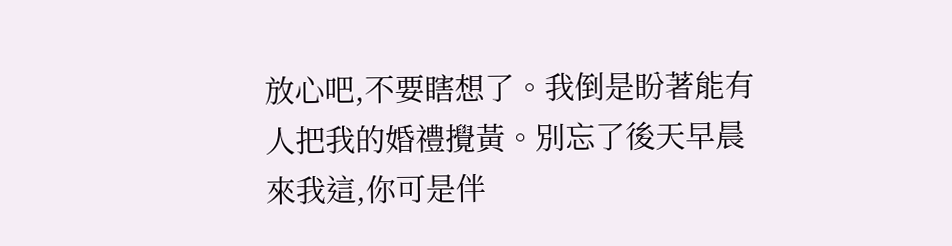放心吧,不要瞎想了。我倒是盼著能有人把我的婚禮攪黃。別忘了後天早晨來我這,你可是伴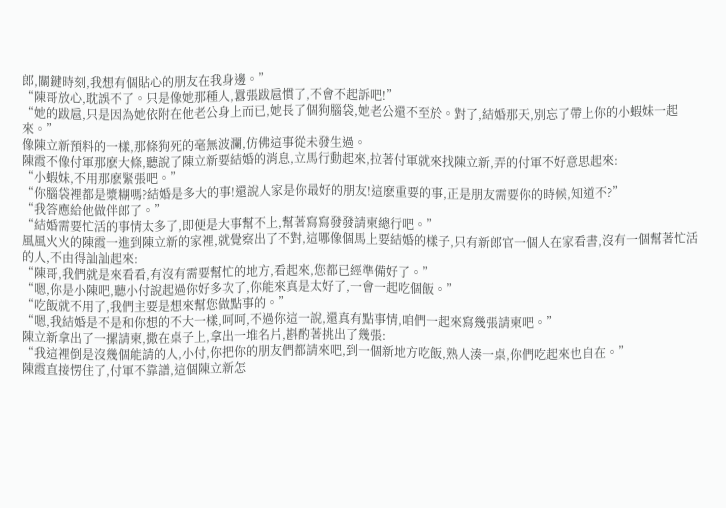郎,關鍵時刻,我想有個貼心的朋友在我身邊。”
“陳哥放心,耽誤不了。只是像她那種人,囂張跋扈慣了,不會不起訴吧!”
“她的跋扈,只是因為她依附在他老公身上而已,她長了個狗腦袋,她老公還不至於。對了,結婚那天,別忘了帶上你的小蝦妹一起來。”
像陳立新預料的一樣,那條狗死的毫無波瀾,仿佛這事從未發生過。
陳霞不像付軍那麽大條,聽說了陳立新要結婚的消息,立馬行動起來,拉著付軍就來找陳立新,弄的付軍不好意思起來:
“小蝦妹,不用那麽緊張吧。”
“你腦袋裡都是漿糊嗎?結婚是多大的事!還說人家是你最好的朋友!這麽重要的事,正是朋友需要你的時候,知道不?”
“我答應給他做伴郎了。”
“結婚需要忙活的事情太多了,即便是大事幫不上,幫著寫寫發發請柬總行吧。”
風風火火的陳霞一進到陳立新的家裡,就覺察出了不對,這哪像個馬上要結婚的樣子,只有新郎官一個人在家看書,沒有一個幫著忙活的人,不由得訕訕起來:
“陳哥,我們就是來看看,有沒有需要幫忙的地方,看起來,您都已經準備好了。”
“嗯,你是小陳吧,聽小付說起過你好多次了,你能來真是太好了,一會一起吃個飯。”
“吃飯就不用了,我們主要是想來幫您做點事的。”
“嗯,我結婚是不是和你想的不大一樣,呵呵,不過你這一說,還真有點事情,咱們一起來寫幾張請柬吧。”
陳立新拿出了一摞請柬,撒在桌子上,拿出一堆名片,斟酌著挑出了幾張:
“我這裡倒是沒幾個能請的人,小付,你把你的朋友們都請來吧,到一個新地方吃飯,熟人湊一桌,你們吃起來也自在。”
陳霞直接愣住了,付軍不靠譜,這個陳立新怎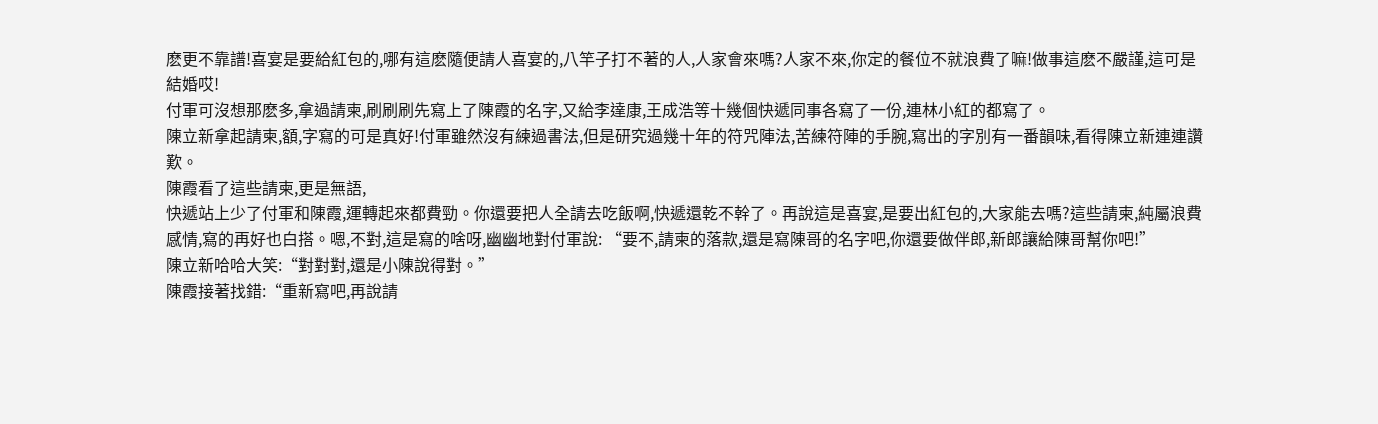麽更不靠譜!喜宴是要給紅包的,哪有這麽隨便請人喜宴的,八竿子打不著的人,人家會來嗎?人家不來,你定的餐位不就浪費了嘛!做事這麽不嚴謹,這可是結婚哎!
付軍可沒想那麽多,拿過請柬,刷刷刷先寫上了陳霞的名字,又給李達康,王成浩等十幾個快遞同事各寫了一份,連林小紅的都寫了。
陳立新拿起請柬,額,字寫的可是真好!付軍雖然沒有練過書法,但是研究過幾十年的符咒陣法,苦練符陣的手腕,寫出的字別有一番韻味,看得陳立新連連讚歎。
陳霞看了這些請柬,更是無語,
快遞站上少了付軍和陳霞,運轉起來都費勁。你還要把人全請去吃飯啊,快遞還乾不幹了。再說這是喜宴,是要出紅包的,大家能去嗎?這些請柬,純屬浪費感情,寫的再好也白搭。嗯,不對,這是寫的啥呀,幽幽地對付軍說: “要不,請柬的落款,還是寫陳哥的名字吧,你還要做伴郎,新郎讓給陳哥幫你吧!”
陳立新哈哈大笑:“對對對,還是小陳說得對。”
陳霞接著找錯:“重新寫吧,再說請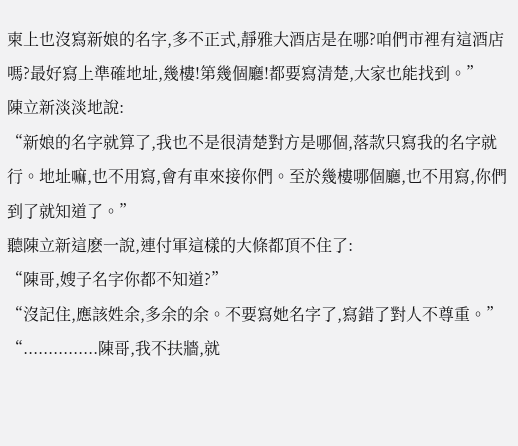柬上也沒寫新娘的名字,多不正式,靜雅大酒店是在哪?咱們市裡有這酒店嗎?最好寫上準確地址,幾樓!第幾個廳!都要寫清楚,大家也能找到。”
陳立新淡淡地說:
“新娘的名字就算了,我也不是很清楚對方是哪個,落款只寫我的名字就行。地址嘛,也不用寫,會有車來接你們。至於幾樓哪個廳,也不用寫,你們到了就知道了。”
聽陳立新這麽一說,連付軍這樣的大條都頂不住了:
“陳哥,嫂子名字你都不知道?”
“沒記住,應該姓余,多余的余。不要寫她名字了,寫錯了對人不尊重。”
“...............陳哥,我不扶牆,就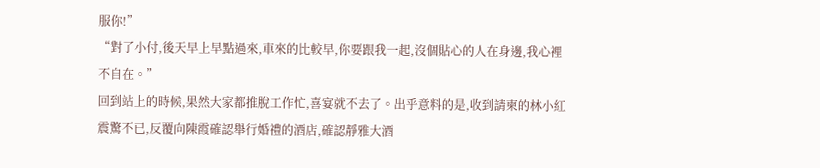服你!”
“對了小付,後天早上早點過來,車來的比較早,你要跟我一起,沒個貼心的人在身邊,我心裡不自在。”
回到站上的時候,果然大家都推脫工作忙,喜宴就不去了。出乎意料的是,收到請柬的林小紅震驚不已,反覆向陳霞確認舉行婚禮的酒店,確認靜雅大酒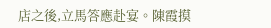店之後,立馬答應赴宴。陳霞摸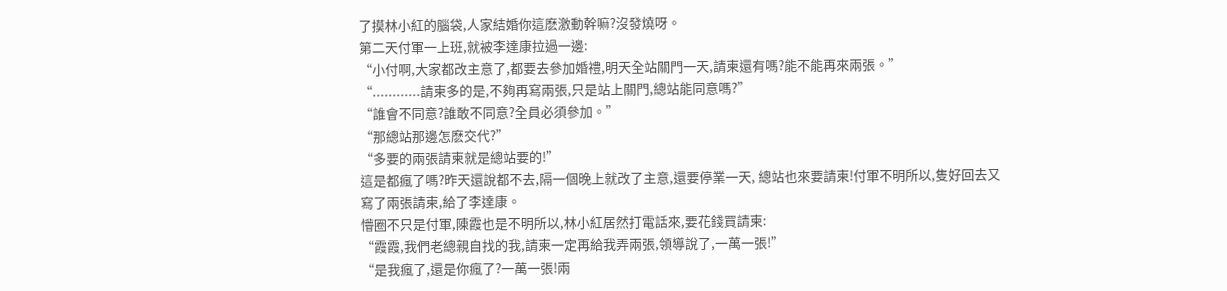了摸林小紅的腦袋,人家結婚你這麽激動幹嘛?沒發燒呀。
第二天付軍一上班,就被李達康拉過一邊:
“小付啊,大家都改主意了,都要去參加婚禮,明天全站關門一天,請柬還有嗎?能不能再來兩張。”
“............請柬多的是,不夠再寫兩張,只是站上關門,總站能同意嗎?”
“誰會不同意?誰敢不同意?全員必須參加。”
“那總站那邊怎麽交代?”
“多要的兩張請柬就是總站要的!”
這是都瘋了嗎?昨天還說都不去,隔一個晚上就改了主意,還要停業一天, 總站也來要請柬!付軍不明所以,隻好回去又寫了兩張請柬,給了李達康。
懵圈不只是付軍,陳霞也是不明所以,林小紅居然打電話來,要花錢買請柬:
“霞霞,我們老總親自找的我,請柬一定再給我弄兩張,領導說了,一萬一張!”
“是我瘋了,還是你瘋了?一萬一張!兩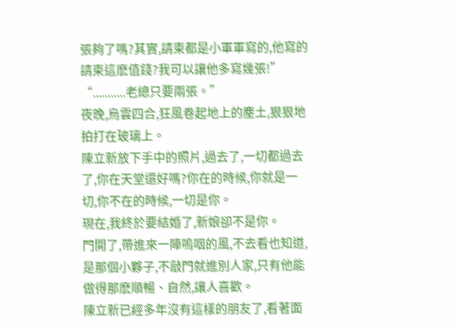張夠了嗎?其實,請柬都是小軍軍寫的,他寫的請柬這麽值錢?我可以讓他多寫幾張!”
“...........老總只要兩張。”
夜晚,烏雲四合,狂風卷起地上的塵土,狠狠地拍打在玻璃上。
陳立新放下手中的照片,過去了,一切都過去了,你在天堂還好嗎?你在的時候,你就是一切,你不在的時候,一切是你。
現在,我終於要結婚了,新娘卻不是你。
門開了,帶進來一陣嗚咽的風,不去看也知道,是那個小夥子,不敲門就進別人家,只有他能做得那麽順暢、自然,讓人喜歡。
陳立新已經多年沒有這樣的朋友了,看著面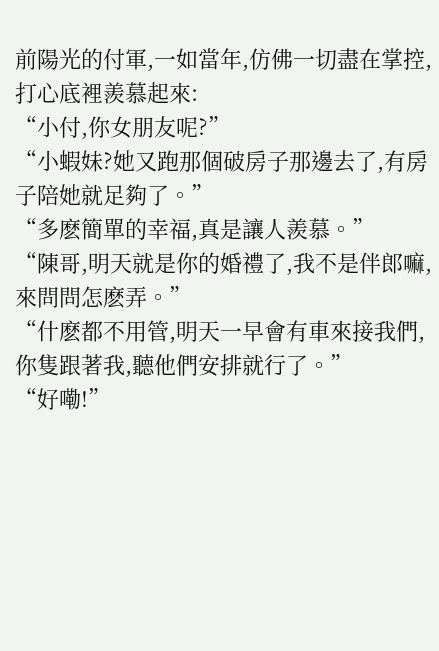前陽光的付軍,一如當年,仿佛一切盡在掌控,打心底裡羨慕起來:
“小付,你女朋友呢?”
“小蝦妹?她又跑那個破房子那邊去了,有房子陪她就足夠了。”
“多麽簡單的幸福,真是讓人羨慕。”
“陳哥,明天就是你的婚禮了,我不是伴郎嘛,來問問怎麽弄。”
“什麽都不用管,明天一早會有車來接我們,你隻跟著我,聽他們安排就行了。”
“好嘞!”